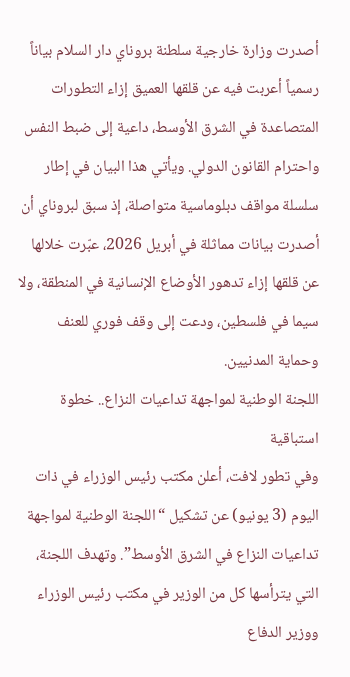أصدرت وزارة خارجية سلطنة بروناي دار السلام بياناً رسمياً أعربت فيه عن قلقها العميق إزاء التطورات المتصاعدة في الشرق الأوسط، داعية إلى ضبط النفس واحترام القانون الدولي. ويأتي هذا البيان في إطار سلسلة مواقف دبلوماسية متواصلة، إذ سبق لبروناي أن أصدرت بيانات مماثلة في أبريل 2026، عبّرت خلالها عن قلقها إزاء تدهور الأوضاع الإنسانية في المنطقة، ولا سيما في فلسطين، ودعت إلى وقف فوري للعنف وحماية المدنيين.
اللجنة الوطنية لمواجهة تداعيات النزاع.. خطوة استباقية
وفي تطور لافت، أعلن مكتب رئيس الوزراء في ذات اليوم (3 يونيو) عن تشكيل “اللجنة الوطنية لمواجهة تداعيات النزاع في الشرق الأوسط”. وتهدف اللجنة، التي يترأسها كل من الوزير في مكتب رئيس الوزراء ووزير الدفاع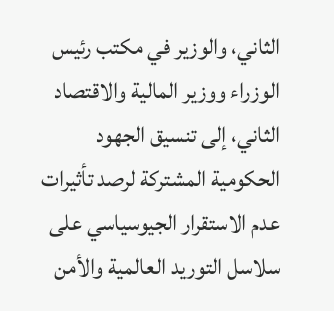الثاني، والوزير في مكتب رئيس الوزراء ووزير المالية والاقتصاد الثاني، إلى تنسيق الجهود الحكومية المشتركة لرصد تأثيرات عدم الاستقرار الجيوسياسي على سلاسل التوريد العالمية والأمن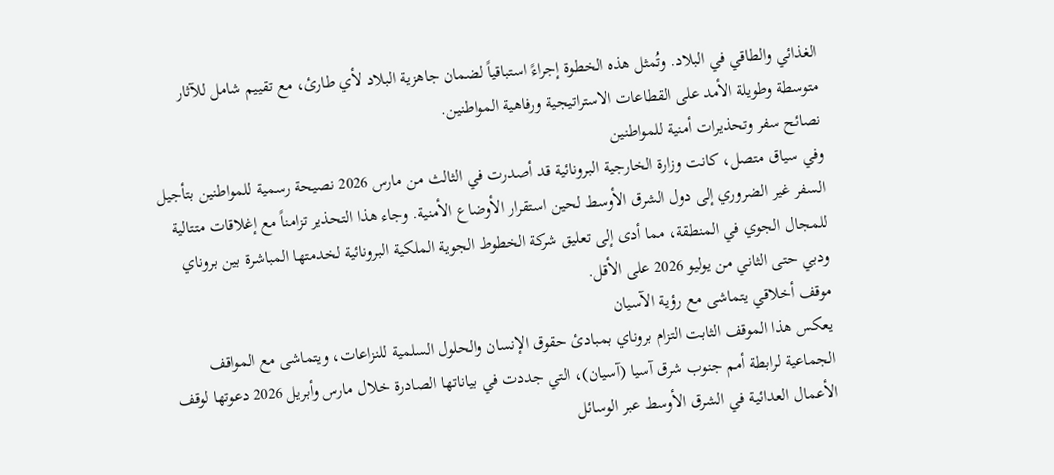الغذائي والطاقي في البلاد. وتُمثل هذه الخطوة إجراءً استباقياً لضمان جاهزية البلاد لأي طارئ، مع تقييم شامل للآثار متوسطة وطويلة الأمد على القطاعات الاستراتيجية ورفاهية المواطنين.
نصائح سفر وتحذيرات أمنية للمواطنين
وفي سياق متصل، كانت وزارة الخارجية البرونائية قد أصدرت في الثالث من مارس 2026 نصيحة رسمية للمواطنين بتأجيل السفر غير الضروري إلى دول الشرق الأوسط لحين استقرار الأوضاع الأمنية. وجاء هذا التحذير تزامناً مع إغلاقات متتالية للمجال الجوي في المنطقة، مما أدى إلى تعليق شركة الخطوط الجوية الملكية البرونائية لخدمتها المباشرة بين بروناي ودبي حتى الثاني من يوليو 2026 على الأقل.
موقف أخلاقي يتماشى مع رؤية الآسيان
يعكس هذا الموقف الثابت التزام بروناي بمبادئ حقوق الإنسان والحلول السلمية للنزاعات، ويتماشى مع المواقف الجماعية لرابطة أمم جنوب شرق آسيا (آسيان)، التي جددت في بياناتها الصادرة خلال مارس وأبريل 2026 دعوتها لوقف الأعمال العدائية في الشرق الأوسط عبر الوسائل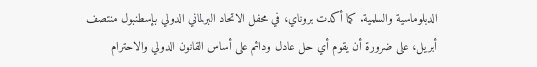الدبلوماسية والسلمية. كما أكدت بروناي، في محفل الاتحاد البرلماني الدولي بإسطنبول منتصف أبريل، على ضرورة أن يقوم أي حل عادل ودائم على أساس القانون الدولي والاحترام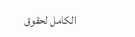الكامل لحقوق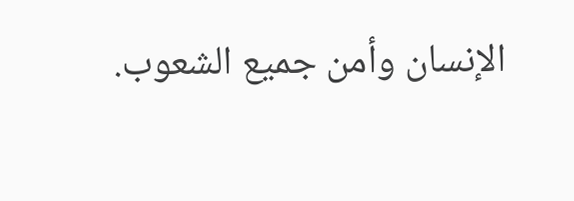الإنسان وأمن جميع الشعوب.